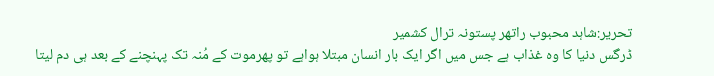تحریر:شاہد محبوب راتھر پستونہ ترال کشمیر
ڈرگس دنیا کا وہ غذاب ہے جس میں اگر ایک بار انسان مبتلا ہواہے تو پھرموت کے مُنہ تک پہنچنے کے بعد ہی دم لیتا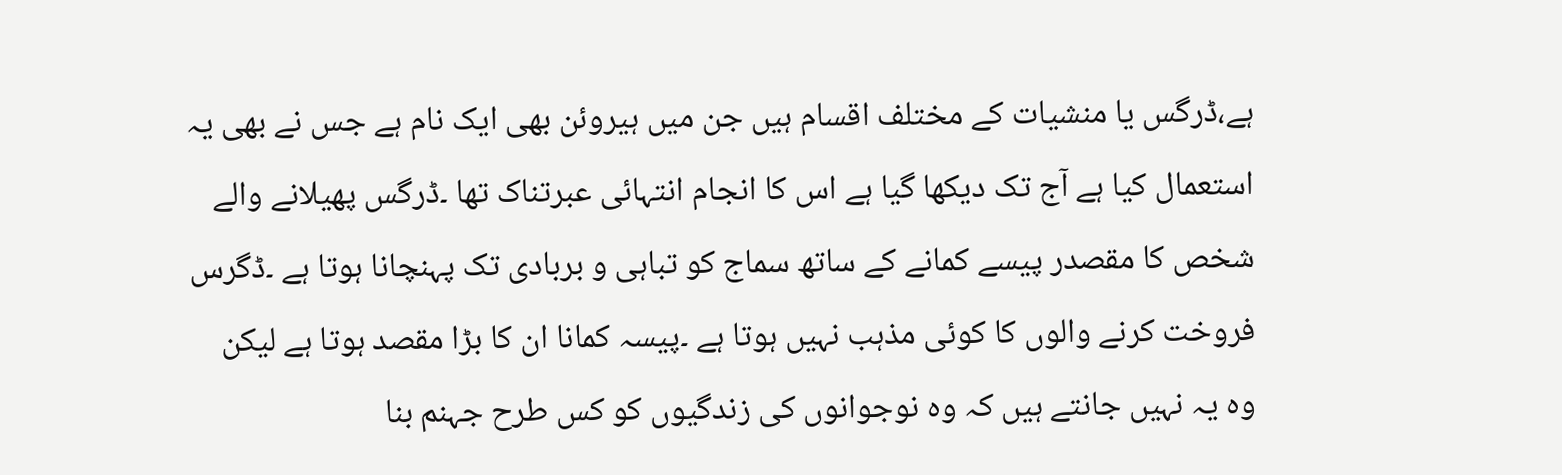ہے،ڈرگس یا منشیات کے مختلف اقسام ہیں جن میں ہیروئن بھی ایک نام ہے جس نے بھی یہ استعمال کیا ہے آج تک دیکھا گیا ہے اس کا انجام انتہائی عبرتناک تھا ۔ڈرگس پھیلانے والے شخص کا مقصدر پیسے کمانے کے ساتھ سماج کو تباہی و بربادی تک پہنچانا ہوتا ہے ۔ڈگرس فروخت کرنے والوں کا کوئی مذہب نہیں ہوتا ہے ۔پیسہ کمانا ان کا بڑا مقصد ہوتا ہے لیکن وہ یہ نہیں جانتے ہیں کہ وہ نوجوانوں کی زندگیوں کو کس طرح جہنم بنا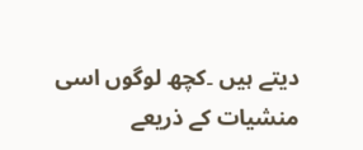دیتے ہیں ۔کچھ لوگوں اسی منشیات کے ذریعے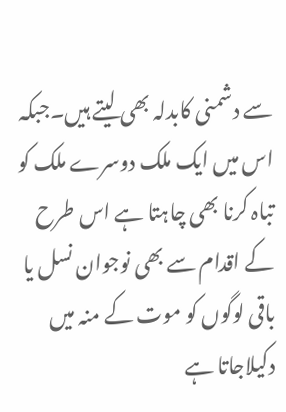سے دشمنی کابدلہ بھی لیتے ہیں۔جبکہ اس میں ایک ملک دوسرے ملک کو تباہ کرنا بھی چاہتا ہے اس طرح کے اقدام سے بھی نوجوان نسل یا باقی لوگوں کو موت کے منہ میں دکیلاجاتا ہے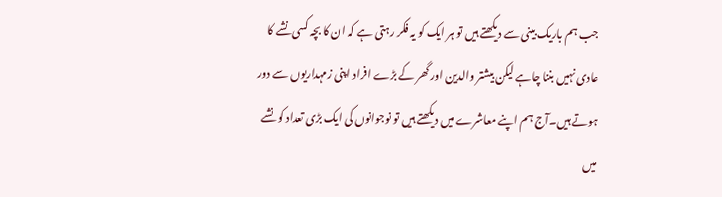جب ہم باریک بینی سے دیکھتے ہیں تو ہر ایک کو یہ فکر رہتی ہے کہ ان کا بچہ کسی نشے کا عادی نہیں بننا چاہے لیکن بیشتر والدین اور گھر کے بڑے افراد اپنی زمہداریوں سے دور ہوتے ہیں۔آج ہم اپنے معاشرے میں دیکھتے ہیں تو نوجوانوں کی ایک بڑی تعداد کو نشے میں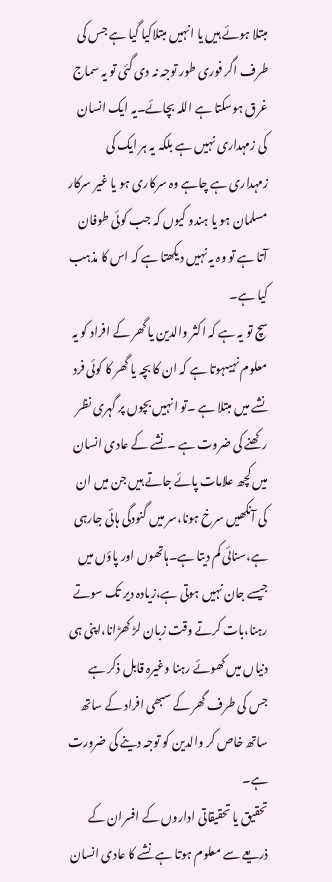مبتلا ہوئے ہیں یا انہیں مبتلاکیا گیا ہے جس کی طرف اگر فوری طور توجہ نہ دی گئی تو یہ سماج غرق ہوسکتا ہے اللہ بچائے۔یہ ایک انسان کی زمہداری نہیں ہے بلکہ یہ ہر ایک کی زمہداری ہے چاہے وہ سرکاری ہو یا غیر سرکار مسلمان ہو یا ہندو کیوں کہ جب کوئی طوفان آتا ہے تو وہ یہ نہیں دیکھتا ہے کہ اس کا مذہب کیا ہے۔
سچ تو یہ ہے کہ اکثر والدین یا گھر کے افراد کو یہ معلوم نہیںہوتا ہے کہ ان کا بچہ یا گھر کا کوئی فرد نشے میں مبتلا ہے ۔تو انہیں بچوں پر گہری نظر رکھنے کی ضروت ہے ۔نشے کے عادی انسان میں کچھ علامات پائے جاتے ہیں جن میں ان کی آنکھیں سرخ ہونا،سر میں گنودگی ہائی جارہی ہے،سنائی کم دیتا ہے۔ہاتھوں اور پاؤں میں جیسے جان نہیں ہوتی ہے،زیادہ دیر تک سوتے رہنا،بات کرتے وقت زبان لڑ کھڑانا،اپنی ہی دنیاں میں کھوئے رہنا وغیرہ قابل ذکر ہے جس کی طرف گھر کے سبھی افراد کے ساتھ ساتھ خاص کر والدین کو توجہ دینے کی ضرورت ہے۔
تحقیق یا تحقیقاتی اداروں کے افسران کے ذریعے سے معلوم ہوتا ہے نشے کا عادی انسان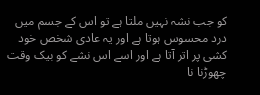کو جب نشہ نہیں ملتا ہے تو اس کے جسم میں درد محسوس ہوتا ہے اور یہ عادی شخص خود کشی پر اتر آتا ہے اور اسے اس نشے کو بیک وقت چھوڑنا نا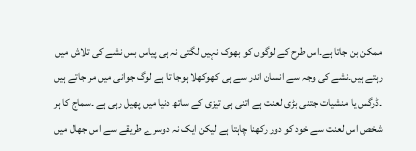ممکن بن جاتا ہے۔اس طرح کے لوگوں کو بھوک نہیں لگتی نہ ہی پیاس بس نشے کی تلاش میں رہتے ہیں۔نشے کی وجہ سے انسان اندر سے ہی کھوکھلا ہوجا تا ہے لوگ جوانی میں مر جاتے ہیں ۔ڈرگس یا منشیات جتنی بڑی لعنت ہے اتنی ہی تیزی کے ساتھ دنیا میں پھیل رہی ہے ۔سماج کا ہر شخص اس لعنت سے خود کو دور رکھنا چاہتا ہے لیکن ایک نہ دوسرے طریقے سے اس جھال میں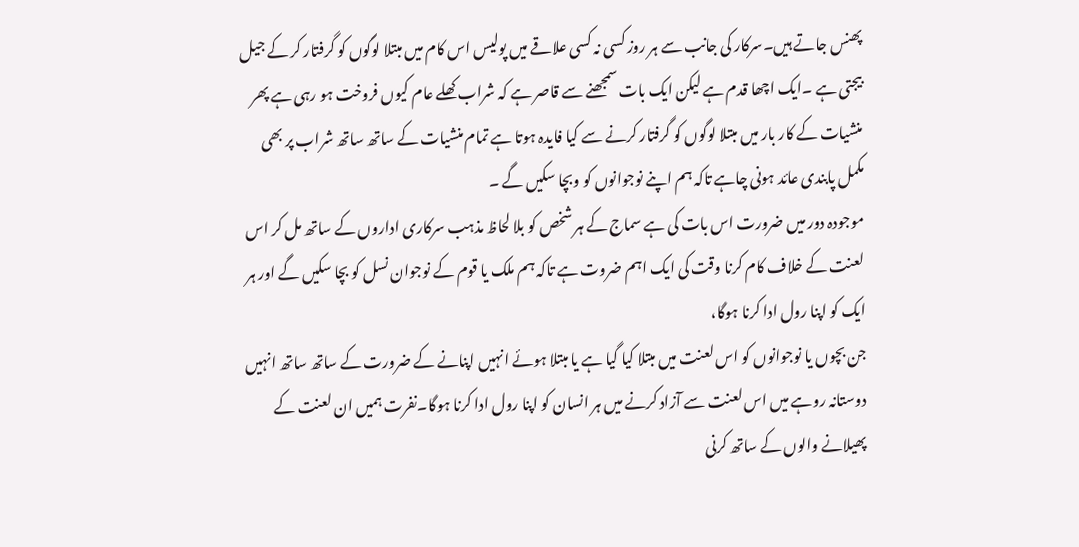پھنس جاتے ہیں۔سرکار کی جانب سے ہر روز کسی نہ کسی علاقے میں پولیس اس کام میں مبتلا لوگوں کو گرفتار کر کے جیل بیجتی ہے ۔ایک اچھا قدم ہے لیکن ایک بات سمجھنے سے قاصر ہے کہ شراب کھلے عام کیوں فروخت ہو رہی ہے پھر منشیات کے کار بار میں مبتلا لوگوں کو گرفتار کرنے سے کیا فایدہ ہوتا ہے تمام منشیات کے ساتھ ساتھ شراب پر بھی مکمل پابندی عائد ہونی چاہے تاکہ ہم اپنے نوجوانوں کو وبچا سکیں گے ۔
موجودہ دور میں ضرورت اس بات کی ہے سماج کے ہر شخص کو بلا لحاظ مذہب سرکاری اداروں کے ساتھ مل کر اس لعنت کے خلاف کام کرنا وقت کی ایک اہم ضروت ہے تاکہ ہم ملک یا قوم کے نوجوان نسل کو بچا سکیں گے اور ہر ایک کو اپنا رول ادا کرنا ہوگا،
جن بچوں یا نوجوانوں کو اس لعنت میں مبتلا کیا گیا ہے یا مبتلا ہوئے انہیں اپنانے کے ضرورت کے ساتھ ساتھ انہیں دوستانہ روہے میں اس لعنت سے آزاد کرنے میں ہر انسان کو اپنا رول ادا کرنا ہوگا۔نفرت ہمیں ان لعنت کے پھیلانے والوں کے ساتھ کرنی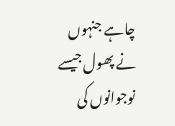چاہے جنہوں نے پھول جیسے نوجوانوں کی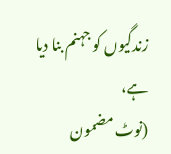زندگیوں کو جہنم بنا دیا ہے،
(نوٹ مضمون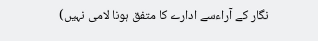نگار کے آراءسے ادارے کا متفق ہونا لامی نہیں)